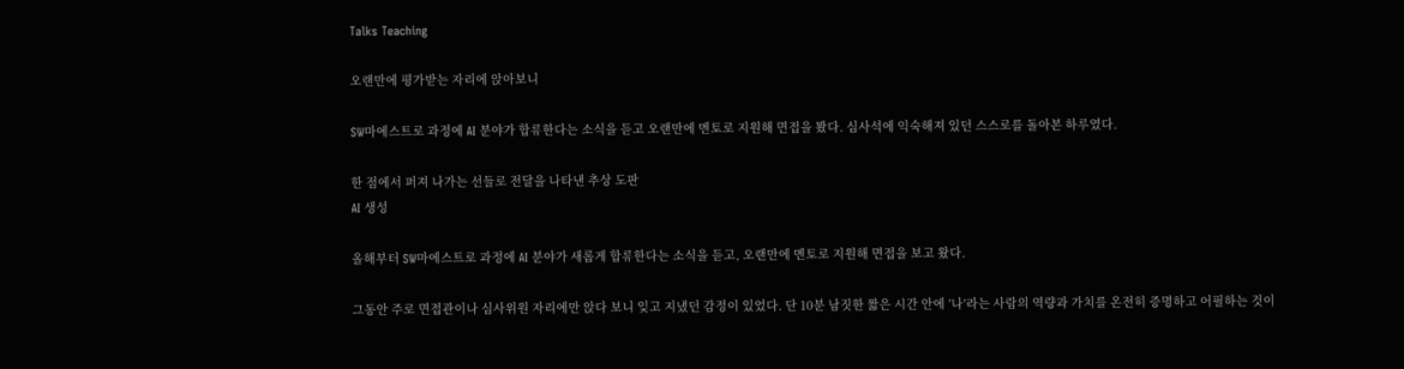Talks Teaching

오랜만에 평가받는 자리에 앉아보니

SW마에스트로 과정에 AI 분야가 합류한다는 소식을 듣고 오랜만에 멘토로 지원해 면접을 봤다. 심사석에 익숙해져 있던 스스로를 돌아본 하루였다.

한 점에서 퍼져 나가는 선들로 전달을 나타낸 추상 도판
AI 생성

올해부터 SW마에스트로 과정에 AI 분야가 새롭게 합류한다는 소식을 듣고, 오랜만에 멘토로 지원해 면접을 보고 왔다.

그동안 주로 면접관이나 심사위원 자리에만 앉다 보니 잊고 지냈던 감정이 있었다. 단 10분 남짓한 짧은 시간 안에 ’나’라는 사람의 역량과 가치를 온전히 증명하고 어필하는 것이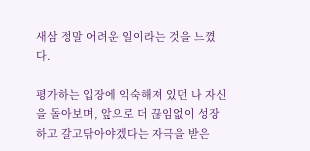새삼 정말 어려운 일이라는 것을 느꼈다.

평가하는 입장에 익숙해져 있던 나 자신을 돌아보며, 앞으로 더 끊임없이 성장하고 갈고닦아야겠다는 자극을 받은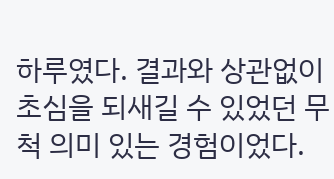하루였다. 결과와 상관없이 초심을 되새길 수 있었던 무척 의미 있는 경험이었다.